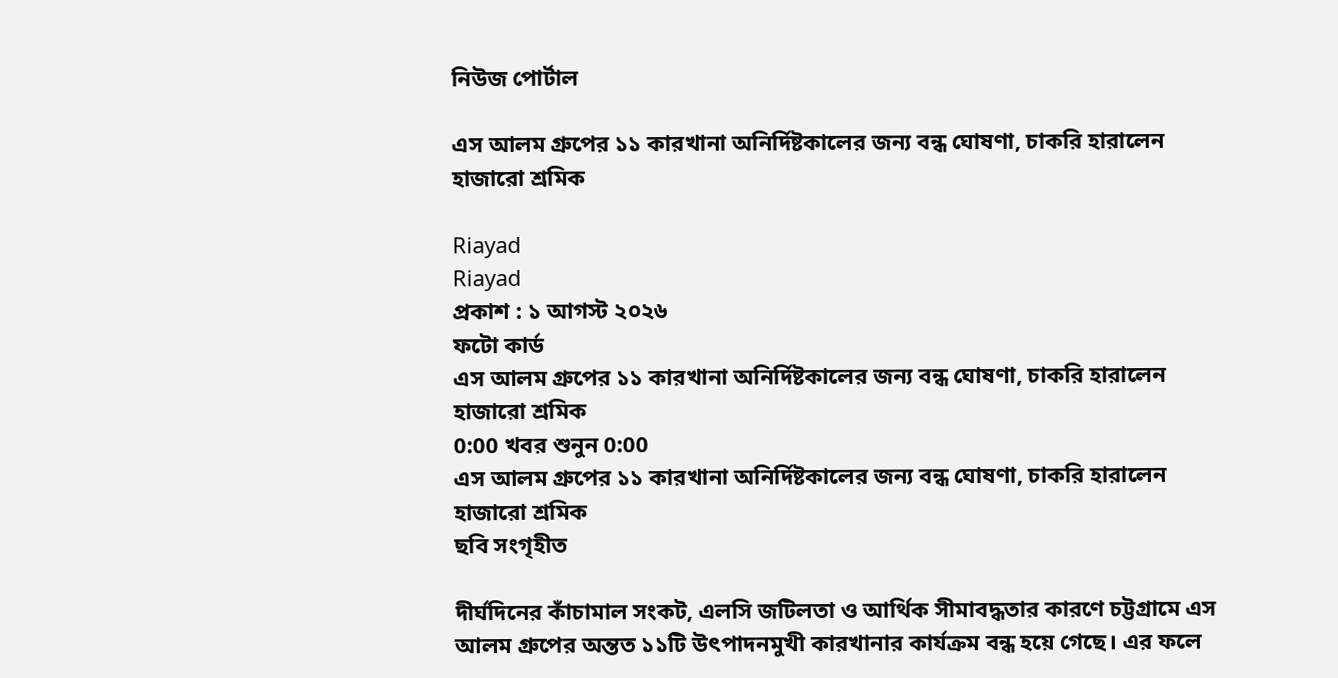নিউজ পোর্টাল

এস আলম গ্রুপের ১১ কারখানা অনির্দিষ্টকালের জন্য বন্ধ ঘোষণা, চাকরি হারালেন হাজারো শ্রমিক

Riayad
Riayad
প্রকাশ : ১ আগস্ট ২০২৬
ফটো কার্ড
এস আলম গ্রুপের ১১ কারখানা অনির্দিষ্টকালের জন্য বন্ধ ঘোষণা, চাকরি হারালেন হাজারো শ্রমিক
0:00 খবর শুনুন 0:00
এস আলম গ্রুপের ১১ কারখানা অনির্দিষ্টকালের জন্য বন্ধ ঘোষণা, চাকরি হারালেন হাজারো শ্রমিক
ছবি সংগৃহীত

দীর্ঘদিনের কাঁচামাল সংকট, এলসি জটিলতা ও আর্থিক সীমাবদ্ধতার কারণে চট্টগ্রামে এস আলম গ্রুপের অন্তত ১১টি উৎপাদনমুখী কারখানার কার্যক্রম বন্ধ হয়ে গেছে। এর ফলে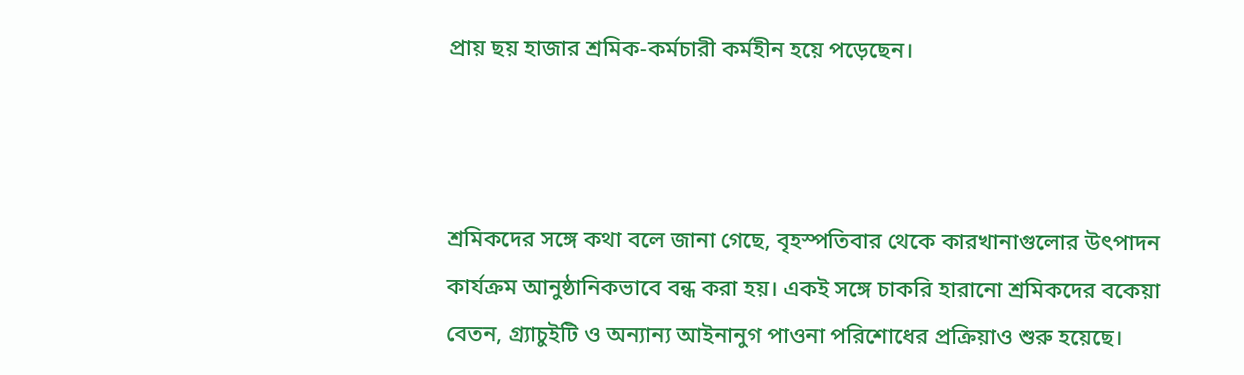প্রায় ছয় হাজার শ্রমিক-কর্মচারী কর্মহীন হয়ে পড়েছেন।



শ্রমিকদের সঙ্গে কথা বলে জানা গেছে, বৃহস্পতিবার থেকে কারখানাগুলোর উৎপাদন কার্যক্রম আনুষ্ঠানিকভাবে বন্ধ করা হয়। একই সঙ্গে চাকরি হারানো শ্রমিকদের বকেয়া বেতন, গ্র্যাচুইটি ও অন্যান্য আইনানুগ পাওনা পরিশোধের প্রক্রিয়াও শুরু হয়েছে।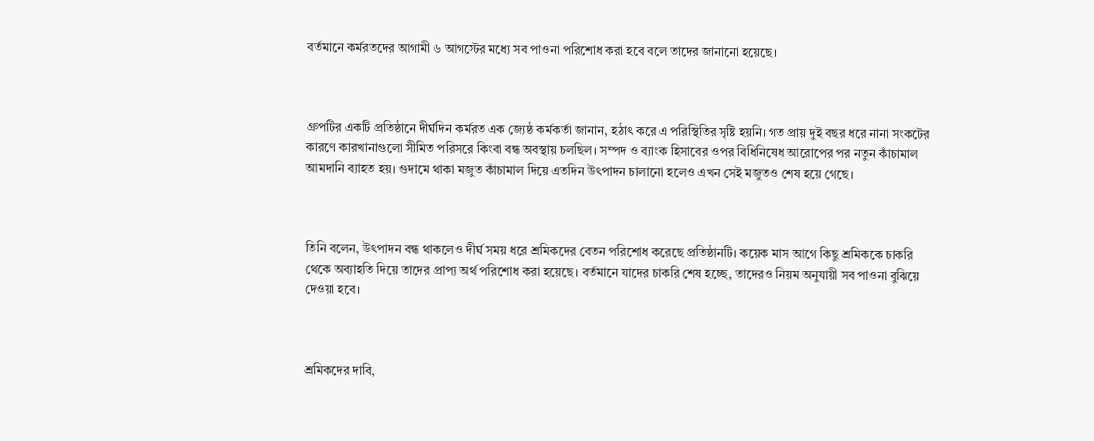বর্তমানে কর্মরতদের আগামী ৬ আগস্টের মধ্যে সব পাওনা পরিশোধ করা হবে বলে তাদের জানানো হয়েছে।



গ্রুপটির একটি প্রতিষ্ঠানে দীর্ঘদিন কর্মরত এক জ্যেষ্ঠ কর্মকর্তা জানান, হঠাৎ করে এ পরিস্থিতির সৃষ্টি হয়নি। গত প্রায় দুই বছর ধরে নানা সংকটের কারণে কারখানাগুলো সীমিত পরিসরে কিংবা বন্ধ অবস্থায় চলছিল। সম্পদ ও ব্যাংক হিসাবের ওপর বিধিনিষেধ আরোপের পর নতুন কাঁচামাল আমদানি ব্যাহত হয়। গুদামে থাকা মজুত কাঁচামাল দিয়ে এতদিন উৎপাদন চালানো হলেও এখন সেই মজুতও শেষ হয়ে গেছে।



তিনি বলেন, উৎপাদন বন্ধ থাকলেও দীর্ঘ সময় ধরে শ্রমিকদের বেতন পরিশোধ করেছে প্রতিষ্ঠানটি। কয়েক মাস আগে কিছু শ্রমিককে চাকরি থেকে অব্যাহতি দিয়ে তাদের প্রাপ্য অর্থ পরিশোধ করা হয়েছে। বর্তমানে যাদের চাকরি শেষ হচ্ছে, তাদেরও নিয়ম অনুযায়ী সব পাওনা বুঝিয়ে দেওয়া হবে।



শ্রমিকদের দাবি,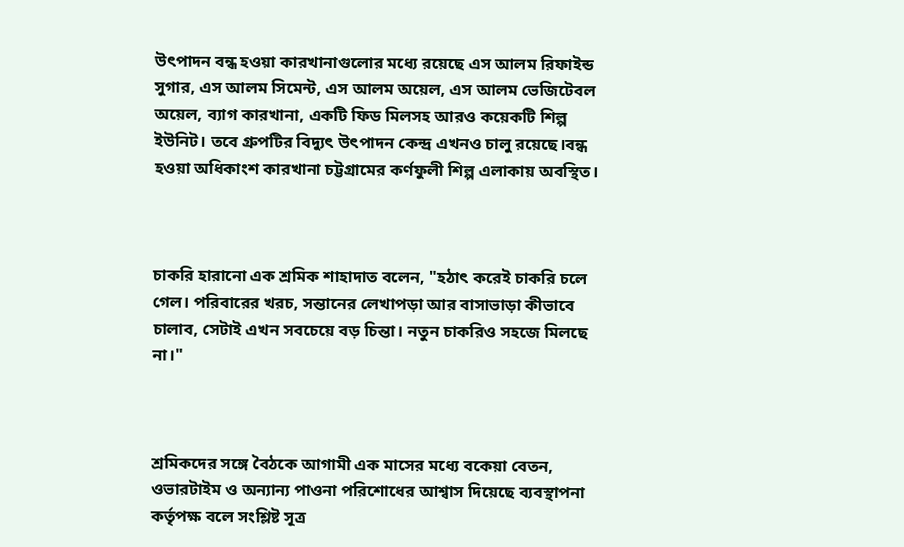উৎপাদন বন্ধ হওয়া কারখানাগুলোর মধ্যে রয়েছে এস আলম রিফাইন্ড সুগার, এস আলম সিমেন্ট, এস আলম অয়েল, এস আলম ভেজিটেবল অয়েল, ব্যাগ কারখানা, একটি ফিড মিলসহ আরও কয়েকটি শিল্প ইউনিট। তবে গ্রুপটির বিদ্যুৎ উৎপাদন কেন্দ্র এখনও চালু রয়েছে।বন্ধ হওয়া অধিকাংশ কারখানা চট্টগ্রামের কর্ণফুলী শিল্প এলাকায় অবস্থিত।



চাকরি হারানো এক শ্রমিক শাহাদাত বলেন, "হঠাৎ করেই চাকরি চলে গেল। পরিবারের খরচ, সন্তানের লেখাপড়া আর বাসাভাড়া কীভাবে চালাব, সেটাই এখন সবচেয়ে বড় চিন্তা। নতুন চাকরিও সহজে মিলছে না।"



শ্রমিকদের সঙ্গে বৈঠকে আগামী এক মাসের মধ্যে বকেয়া বেতন, ওভারটাইম ও অন্যান্য পাওনা পরিশোধের আশ্বাস দিয়েছে ব্যবস্থাপনা কর্তৃপক্ষ বলে সংশ্লিষ্ট সূত্র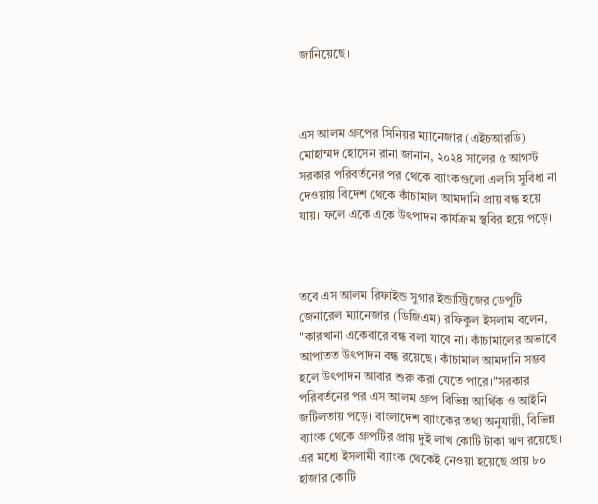জানিয়েছে।



এস আলম গ্রুপের সিনিয়র ম্যানেজার (এইচআরডি) মোহাম্মদ হোসেন রানা জানান, ২০২৪ সালের ৫ আগস্ট সরকার পরিবর্তনের পর থেকে ব্যাংকগুলো এলসি সুবিধা না দেওয়ায় বিদেশ থেকে কাঁচামাল আমদানি প্রায় বন্ধ হয়ে যায়। ফলে একে একে উৎপাদন কার্যক্রম স্থবির হয়ে পড়ে।



তবে এস আলম রিফাইন্ড সুগার ইন্ডাস্ট্রিজের ডেপুটি জেনারেল ম্যানেজার (ডিজিএম) রফিকুল ইসলাম বলেন, "কারখানা একেবারে বন্ধ বলা যাবে না। কাঁচামালের অভাবে আপাতত উৎপাদন বন্ধ রয়েছে। কাঁচামাল আমদানি সম্ভব হলে উৎপাদন আবার শুরু করা যেতে পারে।"সরকার পরিবর্তনের পর এস আলম গ্রুপ বিভিন্ন আর্থিক ও আইনি জটিলতায় পড়ে। বাংলাদেশ ব্যাংকের তথ্য অনুযায়ী, বিভিন্ন ব্যাংক থেকে গ্রুপটির প্রায় দুই লাখ কোটি টাকা ঋণ রয়েছে। এর মধ্যে ইসলামী ব্যাংক থেকেই নেওয়া হয়েছে প্রায় ৮০ হাজার কোটি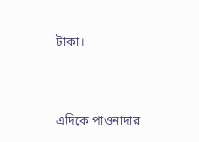টাকা।



এদিকে পাওনাদার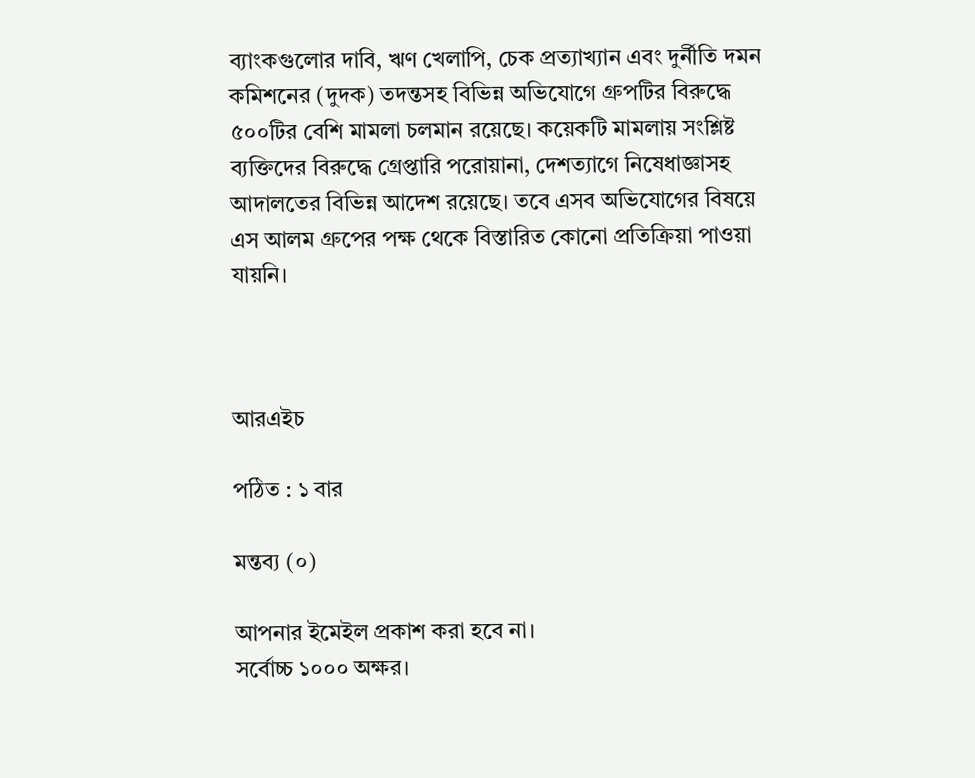ব্যাংকগুলোর দাবি, ঋণ খেলাপি, চেক প্রত্যাখ্যান এবং দুর্নীতি দমন কমিশনের (দুদক) তদন্তসহ বিভিন্ন অভিযোগে গ্রুপটির বিরুদ্ধে ৫০০টির বেশি মামলা চলমান রয়েছে। কয়েকটি মামলায় সংশ্লিষ্ট ব্যক্তিদের বিরুদ্ধে গ্রেপ্তারি পরোয়ানা, দেশত্যাগে নিষেধাজ্ঞাসহ আদালতের বিভিন্ন আদেশ রয়েছে। তবে এসব অভিযোগের বিষয়ে এস আলম গ্রুপের পক্ষ থেকে বিস্তারিত কোনো প্রতিক্রিয়া পাওয়া যায়নি।



আরএইচ

পঠিত : ১ বার

মন্তব্য (০)

আপনার ইমেইল প্রকাশ করা হবে না।
সর্বোচ্চ ১০০০ অক্ষর।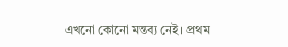এখনো কোনো মন্তব্য নেই। প্রথম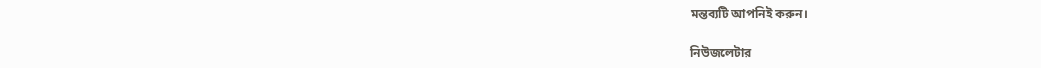মন্তব্যটি আপনিই করুন।

নিউজলেটার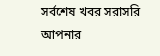সর্বশেষ খবর সরাসরি আপনার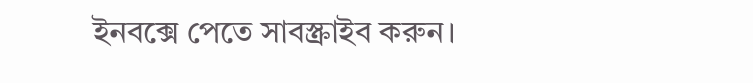ইনবক্সে পেতে সাবস্ক্রাইব করুন।